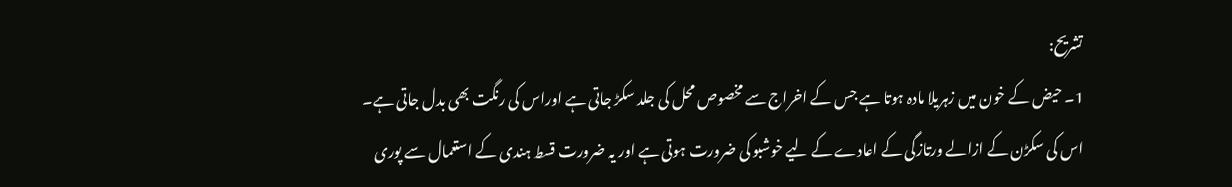تشریح:
1۔ حیض کے خون میں زہریلا مادہ ہوتا ہے جس کے اخراج سے مخصوص محل کی جلد سکڑ جاتی ہے اوراس کی رنگت بھی بدل جاتی ہے۔ اس کی سکڑن کے ازالے ورتازگی کے اعادے کے لیے خوشبو کی ضرورت ہوتی ہے اور یہ ضرورت قسط ہندی کے استعمال سے پوری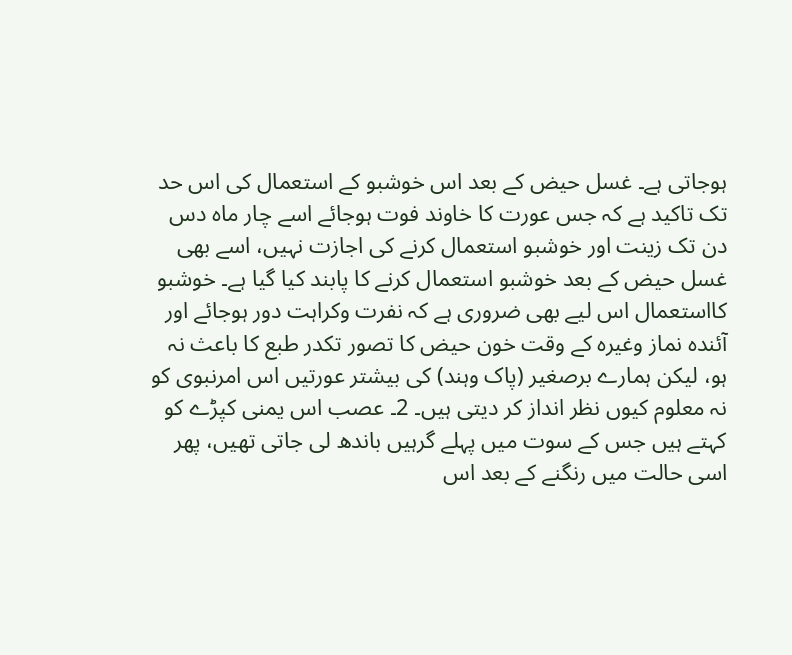ہوجاتی ہے۔ غسل حیض کے بعد اس خوشبو کے استعمال کی اس حد تک تاکید ہے کہ جس عورت کا خاوند فوت ہوجائے اسے چار ماہ دس دن تک زینت اور خوشبو استعمال کرنے کی اجازت نہیں، اسے بھی غسل حیض کے بعد خوشبو استعمال کرنے کا پابند کیا گیا ہے۔ خوشبو کااستعمال اس لیے بھی ضروری ہے کہ نفرت وکراہت دور ہوجائے اور آئندہ نماز وغیرہ کے وقت خون حیض کا تصور تکدر طبع کا باعث نہ ہو، لیکن ہمارے برصغیر (پاک وہند) کی بیشتر عورتیں اس امرنبوی کو نہ معلوم کیوں نظر انداز کر دیتی ہیں۔ 2۔ عصب اس یمنی کپڑے کو کہتے ہیں جس کے سوت میں پہلے گرہیں باندھ لی جاتی تھیں، پھر اسی حالت میں رنگنے کے بعد اس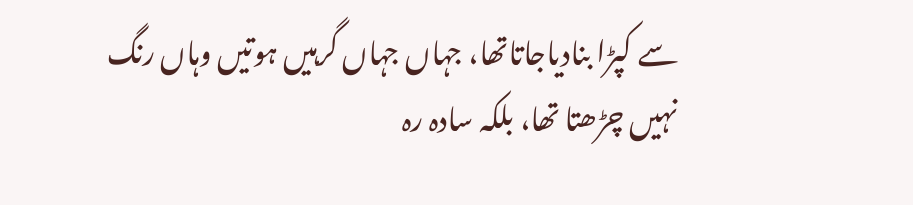سے کپڑا بنادیاجاتاتھا، جہاں جہاں گرہیں ہوتیں وہاں رنگ نہیں چڑھتا تھا، بلکہ سادہ رہ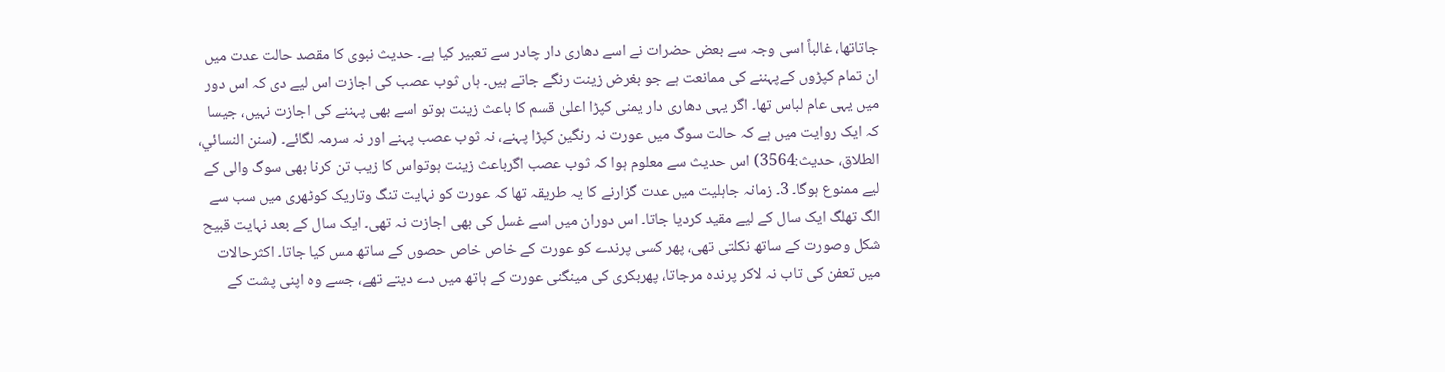جاتاتھا، غالباً اسی وجہ سے بعض حضرات نے اسے دھاری دار چادر سے تعبیر کیا ہے۔ حدیث نبوی کا مقصد حالت عدت میں ان تمام کپڑوں کےپہننے کی ممانعت ہے جو بغرض زینت رنگے جاتے ہیں۔ ہاں ثوب عصب کی اجازت اس لیے دی کہ اس دور میں یہی عام لباس تھا۔ اگر یہی دھاری دار یمنی کپڑا اعلیٰ قسم کا باعث زینت ہوتو اسے بھی پہننے کی اجازت نہیں، جیسا کہ ایک روایت میں ہے کہ حالت سوگ میں عورت نہ رنگین کپڑا پہنے، نہ ثوب عصب پہنے اور نہ سرمہ لگائے۔ (سنن النسائي، الطلاق، حدیث:3564) اس حدیث سے معلوم ہوا کہ ثوب عصب اگرباعث زینت ہوتواس کا زیب تن کرنا بھی سوگ والی کے لیے ممنوع ہوگا۔ 3۔ زمانہ جاہلیت میں عدت گزارنے کا یہ طریقہ تھا کہ عورت کو نہایت تنگ وتاریک کوٹھری میں سب سے الگ تھلگ ایک سال کے لیے مقید کردیا جاتا۔ اس دوران میں اسے غسل کی بھی اجازت نہ تھی۔ ایک سال کے بعد نہایت قبیح شکل وصورت کے ساتھ نکلتی تھی، پھر کسی پرندے کو عورت کے خاص خاص حصوں کے ساتھ مس کیا جاتا۔ اکثرحالات میں تعفن کی تاب نہ لاکر پرندہ مرجاتا، پھربکری کی مینگنی عورت کے ہاتھ میں دے دیتے تھے، جسے وہ اپنی پشت کے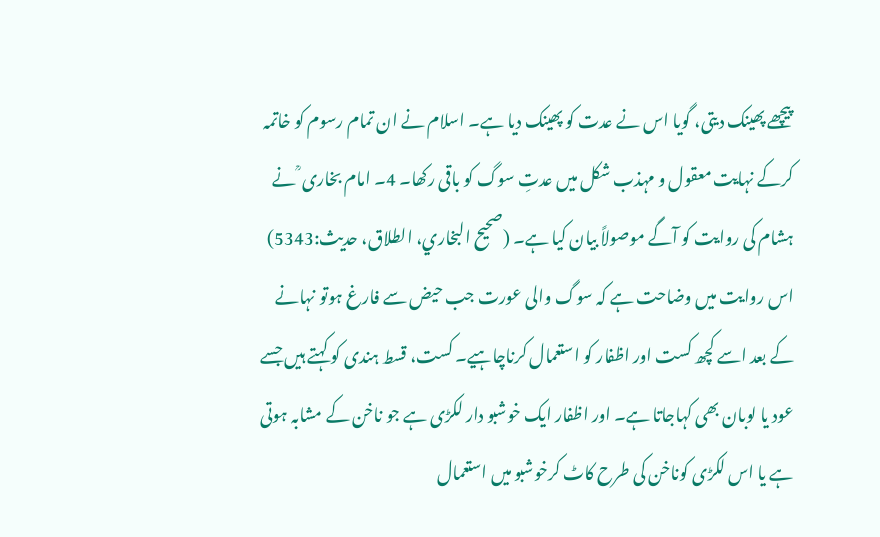پیچھے پھینک دیتی، گویا اس نے عدت کو پھینک دیا ہے۔ اسلام نے ان تمام رسوم کو خاتمہ کرکے نہایت معقول و مہذب شکل میں عدتِ سوگ کو باقی رکھا۔ 4۔ امام بخاری ؒ نے ہشام کی روایت کو آگے موصولاً بیان کیا ہے۔ (صحیح البخاري، الطلاق، حدیث:5343) اس روایت میں وضاحت ہے کہ سوگ والی عورت جب حیض سے فارغ ہوتو نہانے کے بعد اسے کچھ کست اور اظفار کو استعمال کرناچاہیے۔ کست، قسط ہندی کو کہتے ہیں جسے عود یا لوبان بھی کہاجاتا ہے۔ اور اظفار ایک خوشبو دار لکڑی ہے جو ناخن کے مشابہ ہوتی ہے یا اس لکڑی کوناخن کی طرح کاٹ کرخوشبو میں استعمال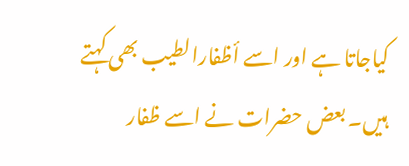کیاجاتا ہے اور اسے أظفارالطیب بھی کہتے ہیں۔ بعض حضرات نے اسے ظفار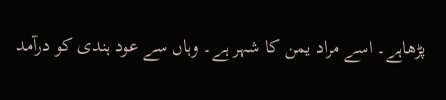پڑھاہے۔ اسے مراد یمن کا شہر ہے۔ وہاں سے عود ہندی کو درآمد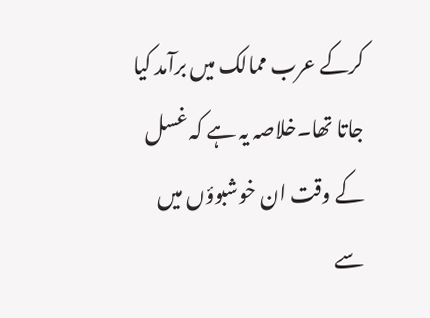کرکے عرب ممالک میں برآمد کیا جاتا تھا۔خلاصہ یہ ہے کہ غسل کے وقت ان خوشبوؤں میں سے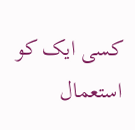کسی ایک کو استعمال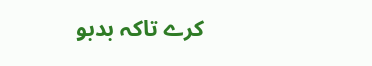کرے تاکہ بدبو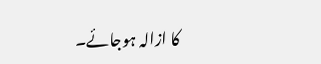کا ازالہ ہوجائے۔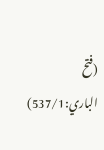(فتح الباري:537/1)